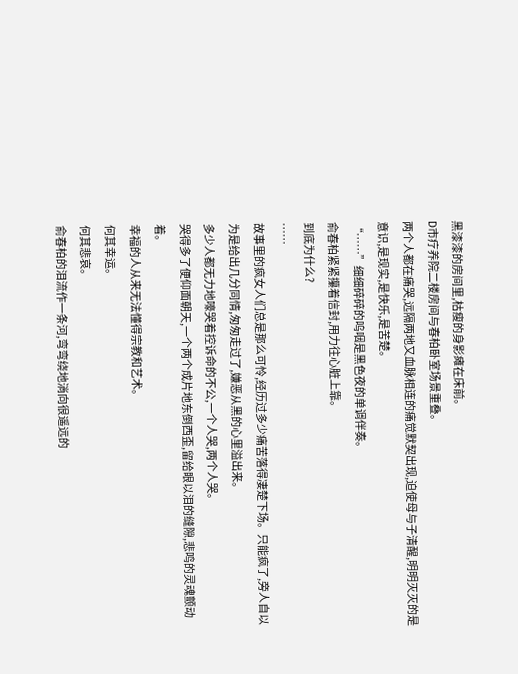黑漆漆的房间里,枯瘦的身影瘫在床前。
D市疗养院二楼房间与春柏卧室场景重叠。
两个人都在痛哭,远隔两地又血脉相连的痛觉默契出现,迫使母与子清醒,明明灭灭的是意识,是现实,是快乐,是苦楚。
“……”细细碎碎的呜咽是黑色夜的单调伴奏。
俞春柏紧紧攥着信封,用力往心脏上靠。
到底为什么?
……
故事里的疯女人们总是那么可怜,经历过多少痛苦落得凄楚下场。只能疯了,旁人自以为是给出几分同情,匆匆走过了,嫌恶从黑的心里溢出来。
多少人都无力地嚎哭着控诉命的不公,一个人哭,两个人哭。
哭得多了便仰面朝天,一个两个成片地东倒西歪,留给眼以泪的缝隙,悲鸣的灵魂颤动着。
幸福的人从来无法懂得宗教和艺术。
何其幸运。
何其悲哀。
俞春柏的泪流作一条河,弯弯绕地淌向很遥远的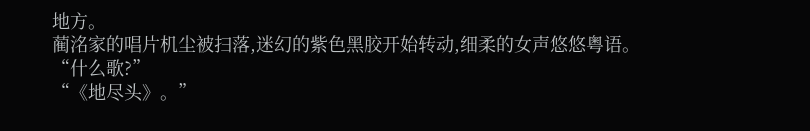地方。
蔺洺家的唱片机尘被扫落,迷幻的紫色黑胶开始转动,细柔的女声悠悠粤语。
“什么歌?”
“《地尽头》。”